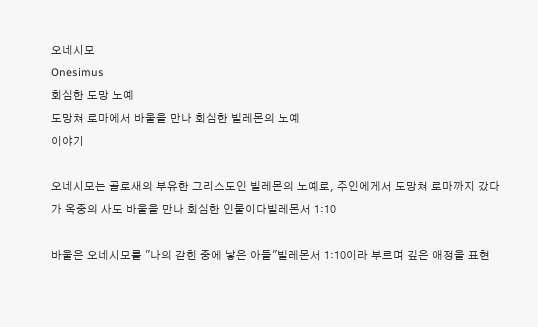오네시모
Onesimus
회심한 도망 노예
도망쳐 로마에서 바울을 만나 회심한 빌레몬의 노예
이야기

오네시모는 골로새의 부유한 그리스도인 빌레몬의 노예로, 주인에게서 도망쳐 로마까지 갔다가 옥중의 사도 바울을 만나 회심한 인물이다빌레몬서 1:10

바울은 오네시모를 "나의 갇힌 중에 낳은 아들"빌레몬서 1:10이라 부르며 깊은 애정을 표현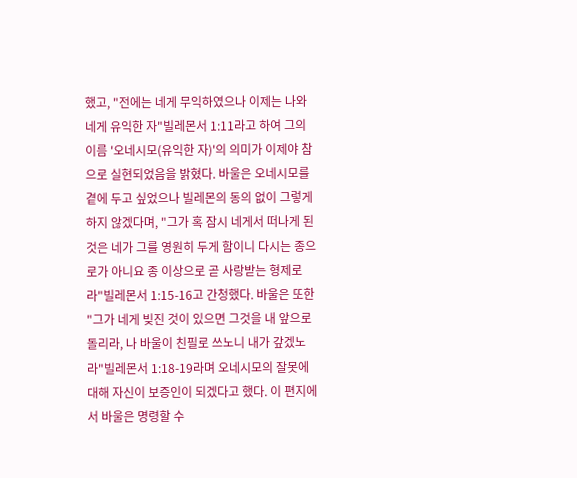했고, "전에는 네게 무익하였으나 이제는 나와 네게 유익한 자"빌레몬서 1:11라고 하여 그의 이름 '오네시모(유익한 자)'의 의미가 이제야 참으로 실현되었음을 밝혔다. 바울은 오네시모를 곁에 두고 싶었으나 빌레몬의 동의 없이 그렇게 하지 않겠다며, "그가 혹 잠시 네게서 떠나게 된 것은 네가 그를 영원히 두게 함이니 다시는 종으로가 아니요 종 이상으로 곧 사랑받는 형제로라"빌레몬서 1:15-16고 간청했다. 바울은 또한 "그가 네게 빚진 것이 있으면 그것을 내 앞으로 돌리라, 나 바울이 친필로 쓰노니 내가 갚겠노라"빌레몬서 1:18-19라며 오네시모의 잘못에 대해 자신이 보증인이 되겠다고 했다. 이 편지에서 바울은 명령할 수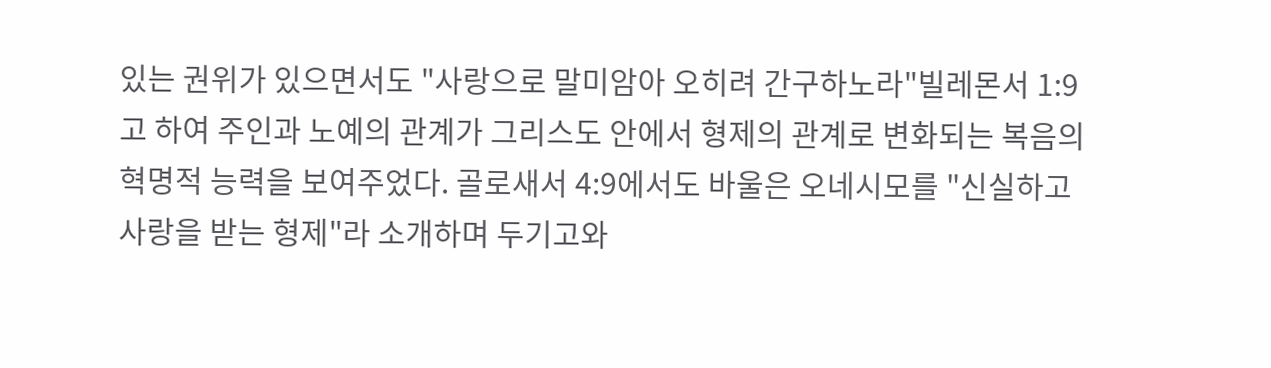있는 권위가 있으면서도 "사랑으로 말미암아 오히려 간구하노라"빌레몬서 1:9고 하여 주인과 노예의 관계가 그리스도 안에서 형제의 관계로 변화되는 복음의 혁명적 능력을 보여주었다. 골로새서 4:9에서도 바울은 오네시모를 "신실하고 사랑을 받는 형제"라 소개하며 두기고와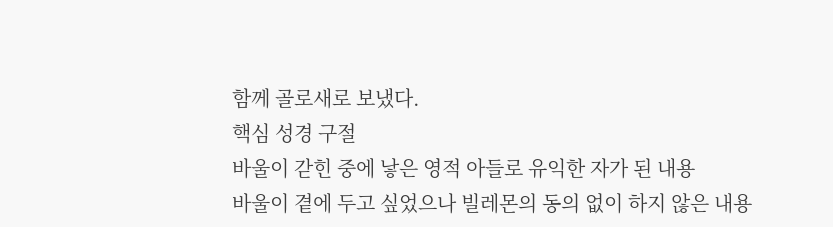함께 골로새로 보냈다.
핵심 성경 구절
바울이 갇힌 중에 낳은 영적 아들로 유익한 자가 된 내용
바울이 곁에 두고 싶었으나 빌레몬의 동의 없이 하지 않은 내용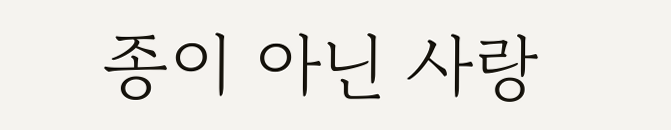종이 아닌 사랑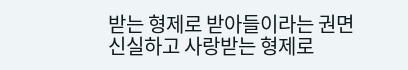받는 형제로 받아들이라는 권면
신실하고 사랑받는 형제로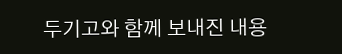두기고와 함께 보내진 내용